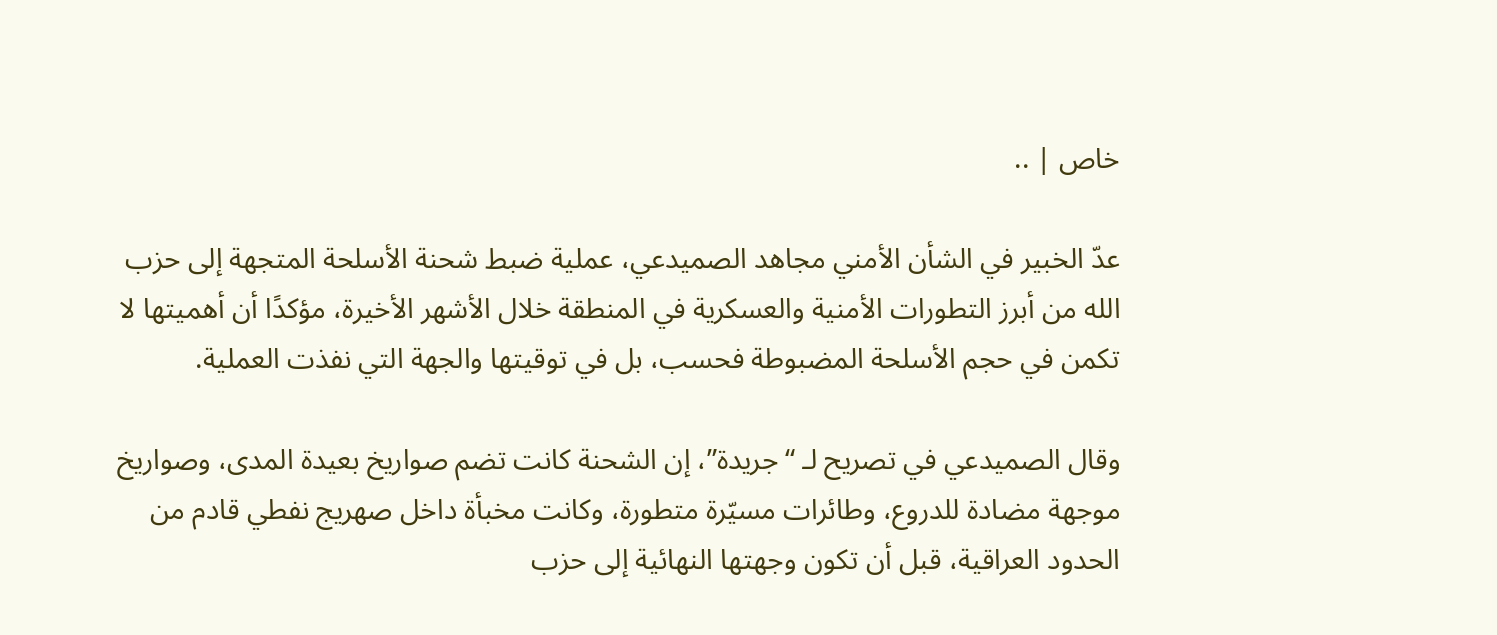خاص | ..

عدّ الخبير في الشأن الأمني مجاهد الصميدعي، عملية ضبط شحنة الأسلحة المتجهة إلى حزب الله من أبرز التطورات الأمنية والعسكرية في المنطقة خلال الأشهر الأخيرة، مؤكدًا أن أهميتها لا تكمن في حجم الأسلحة المضبوطة فحسب، بل في توقيتها والجهة التي نفذت العملية.

وقال الصميدعي في تصريح لـ “جريدة”، إن الشحنة كانت تضم صواريخ بعيدة المدى، وصواريخ موجهة مضادة للدروع، وطائرات مسيّرة متطورة، وكانت مخبأة داخل صهريج نفطي قادم من الحدود العراقية، قبل أن تكون وجهتها النهائية إلى حزب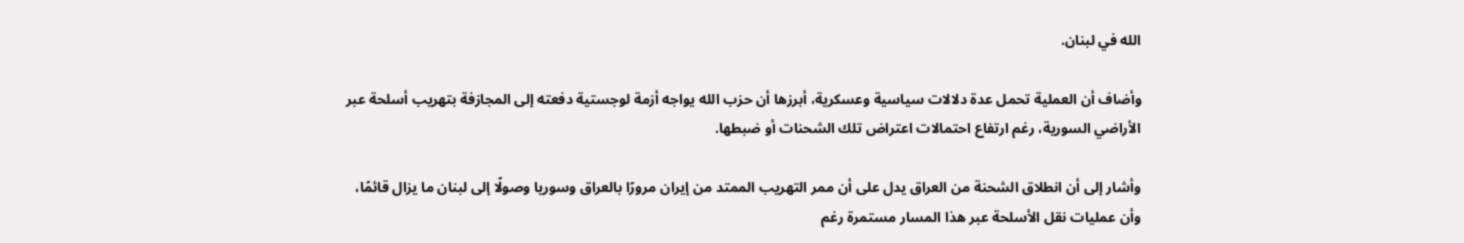الله في لبنان.

وأضاف أن العملية تحمل عدة دلالات سياسية وعسكرية، أبرزها أن حزب الله يواجه أزمة لوجستية دفعته إلى المجازفة بتهريب أسلحة عبر الأراضي السورية، رغم ارتفاع احتمالات اعتراض تلك الشحنات أو ضبطها.

وأشار إلى أن انطلاق الشحنة من العراق يدل على أن ممر التهريب الممتد من إيران مرورًا بالعراق وسوريا وصولًا إلى لبنان ما يزال قائمًا، وأن عمليات نقل الأسلحة عبر هذا المسار مستمرة رغم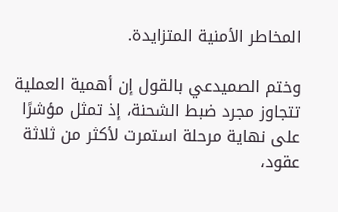المخاطر الأمنية المتزايدة.

وختم الصميدعي بالقول إن أهمية العملية تتجاوز مجرد ضبط الشحنة، إذ تمثل مؤشرًا على نهاية مرحلة استمرت لأكثر من ثلاثة عقود،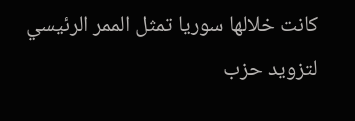كانت خلالها سوريا تمثل الممر الرئيسي لتزويد حزب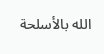الله بالأسلحة